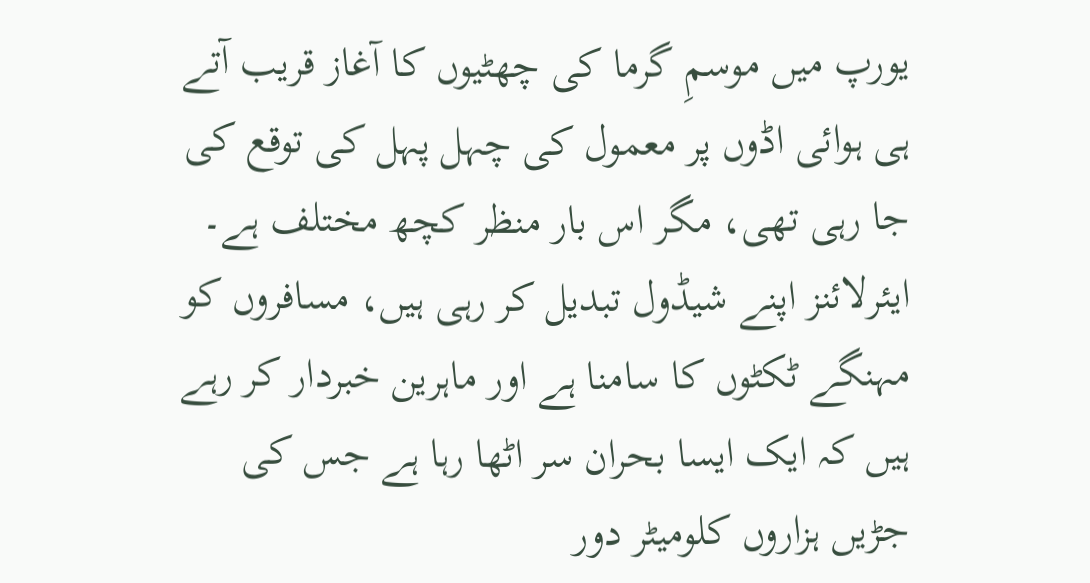یورپ میں موسمِ گرما کی چھٹیوں کا آغاز قریب آتے ہی ہوائی اڈوں پر معمول کی چہل پہل کی توقع کی جا رہی تھی، مگر اس بار منظر کچھ مختلف ہے۔
ایئرلائنز اپنے شیڈول تبدیل کر رہی ہیں، مسافروں کو مہنگے ٹکٹوں کا سامنا ہے اور ماہرین خبردار کر رہے ہیں کہ ایک ایسا بحران سر اٹھا رہا ہے جس کی جڑیں ہزاروں کلومیٹر دور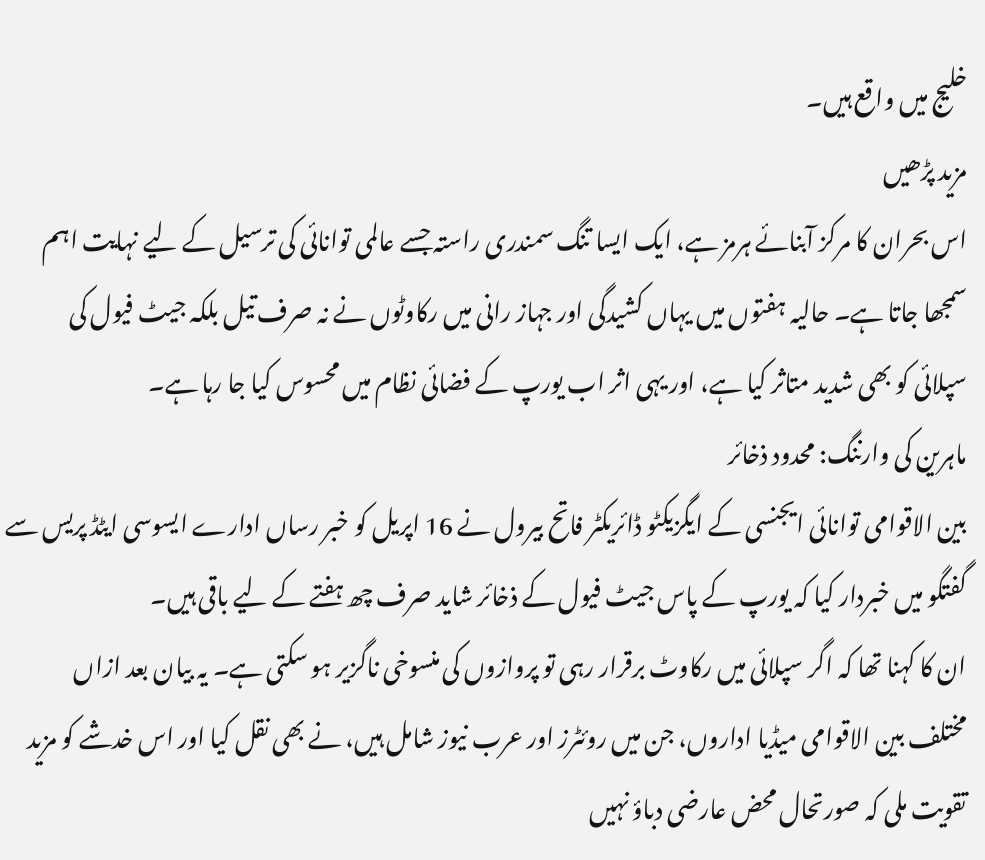خلیج میں واقع ہیں۔
مزید پڑھیں
اس بحران کا مرکز آبنائے ہرمز ہے، ایک ایسا تنگ سمندری راستہ جسے عالمی توانائی کی ترسیل کے لیے نہایت اہم سمجھا جاتا ہے۔ حالیہ ہفتوں میں یہاں کشیدگی اور جہاز رانی میں رکاوٹوں نے نہ صرف تیل بلکہ جیٹ فیول کی سپلائی کو بھی شدید متاثر کیا ہے، اور یہی اثر اب یورپ کے فضائی نظام میں محسوس کیا جا رہا ہے۔
ماہرین کی وارننگ: محدود ذخائر
بین الاقوامی توانائی ایجنسی کے ایگزیکٹو ڈائریکٹر فاتح بیرول نے 16 اپریل کو خبر رساں ادارے ایسوسی ایٹڈ پریس سے گفتگو میں خبردار کیا کہ یورپ کے پاس جیٹ فیول کے ذخائر شاید صرف چھ ہفتے کے لیے باقی ہیں۔
ان کا کہنا تھا کہ اگر سپلائی میں رکاوٹ برقرار رہی تو پروازوں کی منسوخی ناگزیر ہو سکتی ہے۔ یہ بیان بعد ازاں مختلف بین الاقوامی میڈیا اداروں، جن میں روئٹرز اور عرب نیوز شامل ہیں، نے بھی نقل کیا اور اس خدشے کو مزید تقویت ملی کہ صورتحال محض عارضی دباؤ نہیں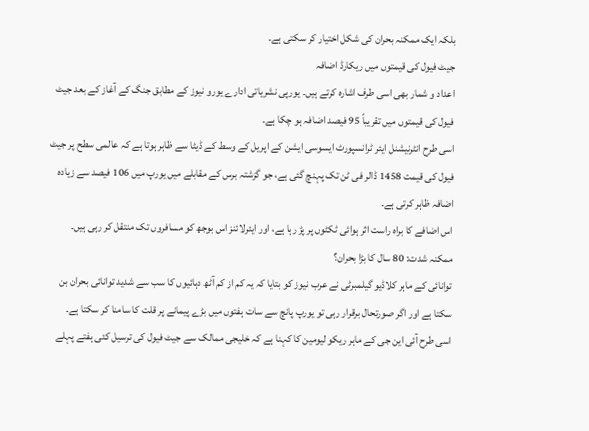بلکہ ایک ممکنہ بحران کی شکل اختیار کر سکتی ہے۔
جیٹ فیول کی قیمتوں میں ریکارڈ اضافہ
اعداد و شمار بھی اسی طرف اشارہ کرتے ہیں۔ یورپی نشریاتی ادارے یورو نیوز کے مطابق جنگ کے آغاز کے بعد جیٹ فیول کی قیمتوں میں تقریباً 95 فیصد اضافہ ہو چکا ہے۔
اسی طرح انٹرنیشنل ایئر ٹرانسپورٹ ایسوسی ایشن کے اپریل کے وسط کے ڈیٹا سے ظاہر ہوتا ہے کہ عالمی سطح پر جیٹ فیول کی قیمت 1458 ڈالر فی ٹن تک پہنچ گئی ہے، جو گزشتہ برس کے مقابلے میں یورپ میں 106 فیصد سے زیادہ اضافہ ظاہر کرتی ہے۔
اس اضافے کا براہ راست اثر ہوائی ٹکٹوں پر پڑ رہا ہے، اور ایئرلائنز اس بوجھ کو مسافروں تک منتقل کر رہی ہیں۔
ممکنہ شدت: 80 سال کا بڑا بحران؟
توانائی کے ماہر کلاڈیو گیلمبرٹی نے عرب نیوز کو بتایا کہ یہ کم از کم آٹھ دہائیوں کا سب سے شدید توانائی بحران بن سکتا ہے اور اگر صورتحال برقرار رہی تو یورپ پانچ سے سات ہفتوں میں بڑے پیمانے پر قلت کا سامنا کر سکتا ہے۔
اسی طرح آئی این جی کے ماہر ریکو لیومین کا کہنا ہے کہ خلیجی ممالک سے جیٹ فیول کی ترسیل کئی ہفتے پہلے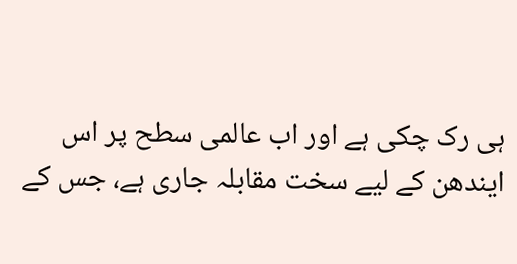ہی رک چکی ہے اور اب عالمی سطح پر اس ایندھن کے لیے سخت مقابلہ جاری ہے، جس کے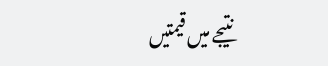نتیجے میں قیمتیں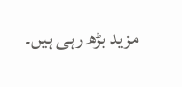مزید بڑھ رہی ہیں۔